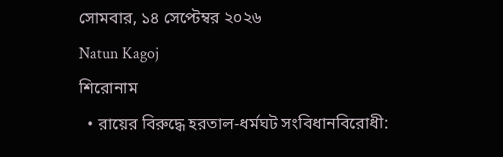সোমবার, ১৪ সেপ্টেম্বর ২০২৬
Natun Kagoj
শিরোনাম
  • রায়ের বিরুদ্ধে হরতাল-ধর্মঘট সংবিধানবিরোধী: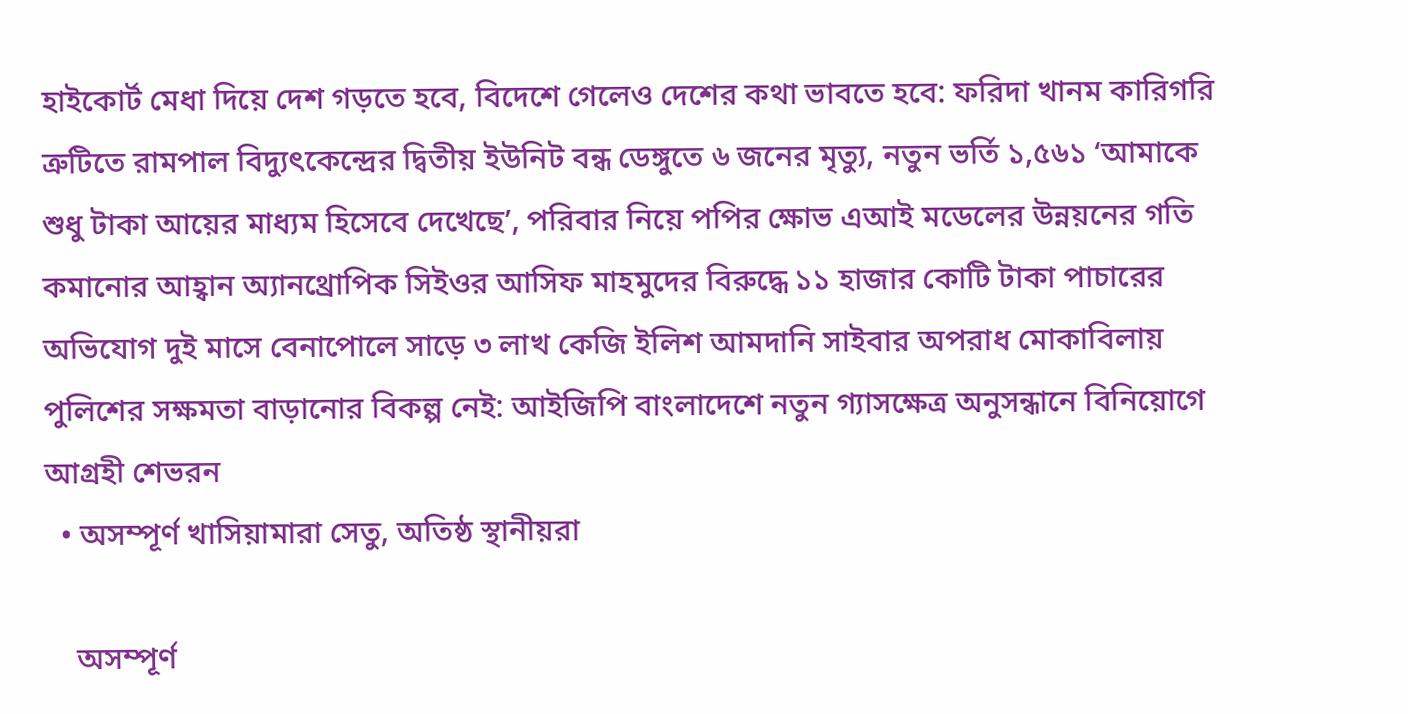হাইকোর্ট মেধা দিয়ে দেশ গড়তে হবে, বিদেশে গেলেও দেশের কথা ভাবতে হবে: ফরিদা খানম কারিগরি ত্রুটিতে রামপাল বিদ্যুৎকেন্দ্রের দ্বিতীয় ইউনিট বন্ধ ডেঙ্গুতে ৬ জনের মৃত্যু, নতুন ভর্তি ১,৫৬১ ‘আমাকে শুধু টাকা আয়ের মাধ্যম হিসেবে দেখেছে’, পরিবার নিয়ে পপির ক্ষোভ এআই মডেলের উন্নয়নের গতি কমানোর আহ্বান অ্যানথ্রোপিক সিইওর আসিফ মাহমুদের বিরুদ্ধে ১১ হাজার কোটি টাকা পাচারের অভিযোগ দুই মাসে বেনাপোলে সাড়ে ৩ লাখ কেজি ইলিশ আমদানি সাইবার অপরাধ মোকাবিলায় পুলিশের সক্ষমতা বাড়ানোর বিকল্প নেই: আইজিপি বাংলাদেশে নতুন গ্যাসক্ষেত্র অনুসন্ধানে বিনিয়োগে আগ্রহী শেভরন
  • অসম্পূর্ণ খাসিয়ামারা সেতু, অতিষ্ঠ স্থানীয়রা

    অসম্পূর্ণ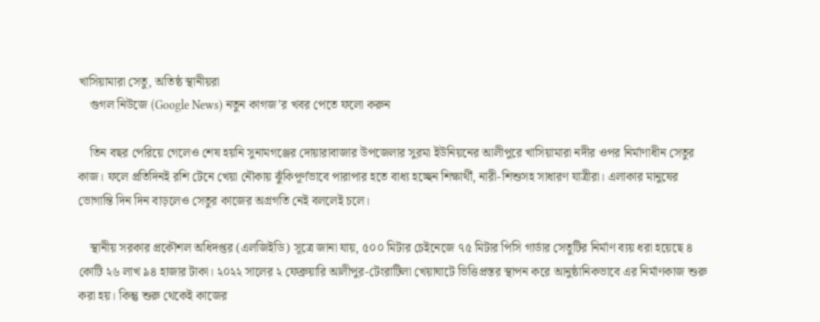খাসিয়ামারা সেতু, অতিষ্ঠ স্থানীয়রা
    গুগল নিউজে (Google News) নতুন কাগজ’র খবর পেতে ফলো করুন

    তিন বছর পেরিয়ে গেলেও শেষ হয়নি সুনামগঞ্জের দোয়ারাবাজার উপজেলার সুরমা ইউনিয়নের আলীপুরে খাসিয়ামারা নদীর ওপর নির্মাণাধীন সেতুর কাজ। ফলে প্রতিদিনই রশি টেনে খেয়া নৌকায় ঝুঁকিপূর্ণভাবে পারাপার হতে বাধ্য হচ্ছেন শিক্ষার্থী, নারী-শিশুসহ সাধারণ যাত্রীরা। এলাকার মানুষের ভোগান্তি দিন দিন বাড়লেও সেতুর কাজের অগ্রগতি নেই বললেই চলে।

    স্থানীয় সরকার প্রকৌশল অধিদপ্তর (এলজিইডি) সূত্রে জানা যায়, ৫০০ মিটার চেইনেজে ৭৫ মিটার পিসি গার্ডার সেতুটির নির্মাণ ব্যয় ধরা হয়েছে ৪ কোটি ২৬ লাখ ৯৪ হাজার টাকা। ২০২২ সালের ২ ফেব্রুয়ারি আলীপুর-টেংরাটিলা খেয়াঘাটে ভিত্তিপ্রস্তর স্থাপন করে আনুষ্ঠানিকভাবে এর নির্মাণকাজ শুরু করা হয়। কিন্তু শুরু থেকেই কাজের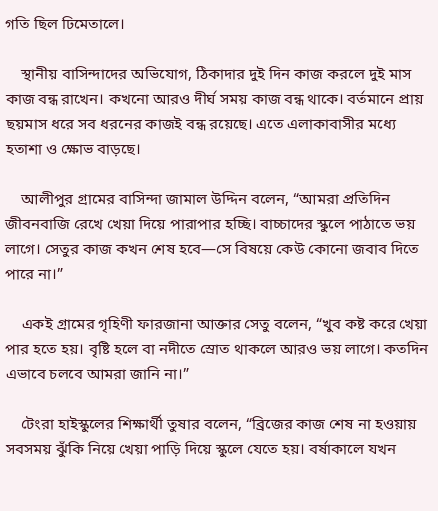গতি ছিল ঢিমেতালে।

    স্থানীয় বাসিন্দাদের অভিযোগ, ঠিকাদার দুই দিন কাজ করলে দুই মাস কাজ বন্ধ রাখেন। কখনো আরও দীর্ঘ সময় কাজ বন্ধ থাকে। বর্তমানে প্রায় ছয়মাস ধরে সব ধরনের কাজই বন্ধ রয়েছে। এতে এলাকাবাসীর মধ্যে হতাশা ও ক্ষোভ বাড়ছে।

    আলীপুর গ্রামের বাসিন্দা জামাল উদ্দিন বলেন, “আমরা প্রতিদিন জীবনবাজি রেখে খেয়া দিয়ে পারাপার হচ্ছি। বাচ্চাদের স্কুলে পাঠাতে ভয় লাগে। সেতুর কাজ কখন শেষ হবে—সে বিষয়ে কেউ কোনো জবাব দিতে পারে না।”

    একই গ্রামের গৃহিণী ফারজানা আক্তার সেতু বলেন, “খুব কষ্ট করে খেয়া পার হতে হয়। বৃষ্টি হলে বা নদীতে স্রোত থাকলে আরও ভয় লাগে। কতদিন এভাবে চলবে আমরা জানি না।”

    টেংরা হাইস্কুলের শিক্ষার্থী তুষার বলেন, “ব্রিজের কাজ শেষ না হওয়ায় সবসময় ঝুঁকি নিয়ে খেয়া পাড়ি দিয়ে স্কুলে যেতে হয়। বর্ষাকালে যখন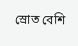স্রোত বেশি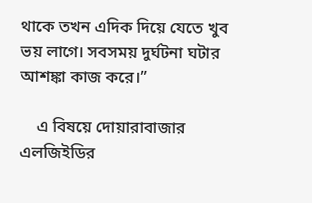থাকে তখন এদিক দিয়ে যেতে খুব ভয় লাগে। সবসময় দুর্ঘটনা ঘটার আশঙ্কা কাজ করে।”

    এ বিষয়ে দোয়ারাবাজার এলজিইডির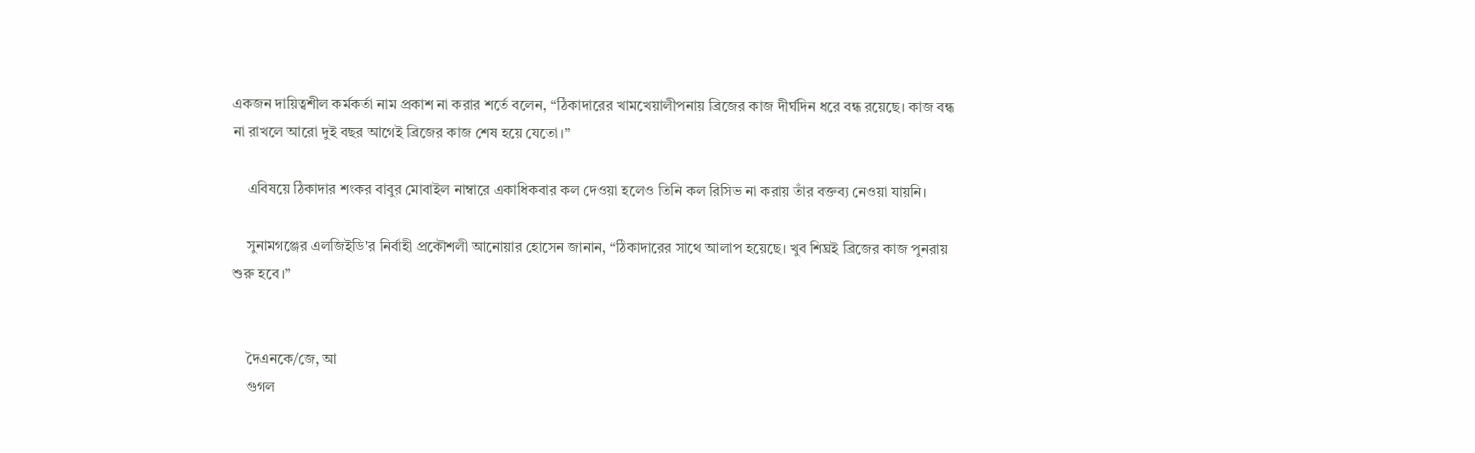একজন দায়িত্বশীল কর্মকর্তা নাম প্রকাশ না করার শর্তে বলেন, “ঠিকাদারের খামখেয়ালীপনায় ব্রিজের কাজ দীর্ঘদিন ধরে বন্ধ রয়েছে। কাজ বন্ধ না রাখলে আরো দুই বছর আগেই ব্রিজের কাজ শেষ হয়ে যেতো।”

    এবিষয়ে ঠিকাদার শংকর বাবুর মোবাইল নাম্বারে একাধিকবার কল দেওয়া হলেও তিনি কল রিসিভ না করায় তাঁর বক্তব্য নেওয়া যায়নি।

    সুনামগঞ্জের এলজিইডি'র নির্বাহী প্রকৌশলী আনোয়ার হোসেন জানান, “ঠিকাদারের সাথে আলাপ হয়েছে। খুব শিঘ্রই ব্রিজের কাজ পুনরায় শুরু হবে।”


    দৈএনকে/জে, আ
    গুগল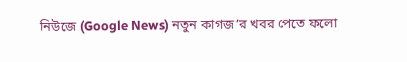নিউজে (Google News) নতুন কাগজ’র খবর পেতে ফলো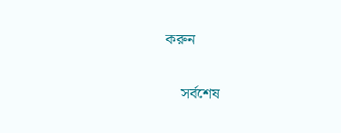করুন

    সর্বশেষ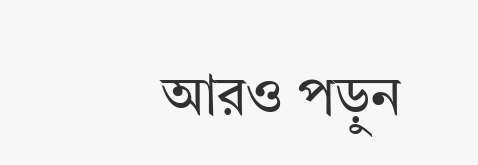আরও পড়ুন